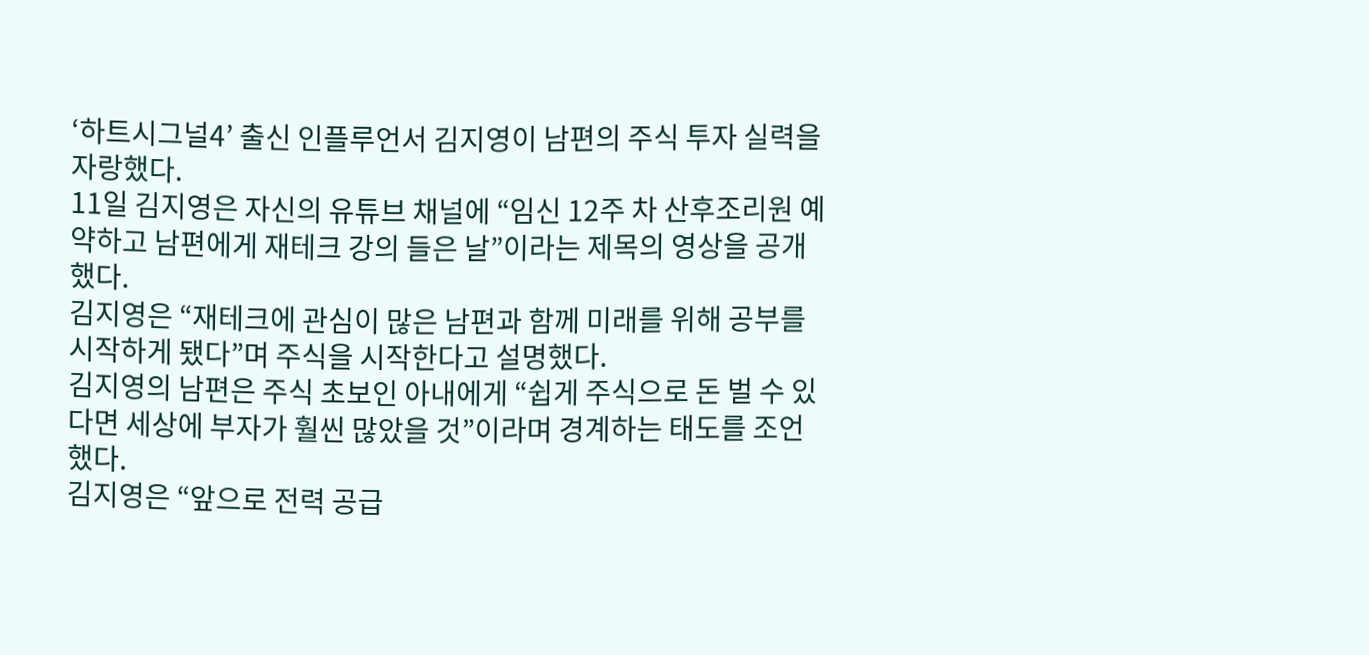‘하트시그널4’ 출신 인플루언서 김지영이 남편의 주식 투자 실력을 자랑했다.
11일 김지영은 자신의 유튜브 채널에 “임신 12주 차 산후조리원 예약하고 남편에게 재테크 강의 들은 날”이라는 제목의 영상을 공개했다.
김지영은 “재테크에 관심이 많은 남편과 함께 미래를 위해 공부를 시작하게 됐다”며 주식을 시작한다고 설명했다.
김지영의 남편은 주식 초보인 아내에게 “쉽게 주식으로 돈 벌 수 있다면 세상에 부자가 훨씬 많았을 것”이라며 경계하는 태도를 조언했다.
김지영은 “앞으로 전력 공급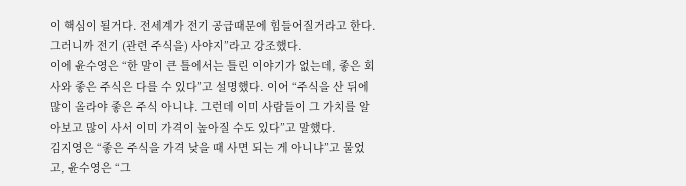이 핵심이 될거다. 전세계가 전기 공급때문에 힘들어질거라고 한다. 그러니까 전기 (관련 주식을) 사야지”라고 강조했다.
이에 윤수영은 “한 말이 큰 틀에서는 틀린 이야기가 없는데, 좋은 회사와 좋은 주식은 다를 수 있다”고 설명했다. 이어 “주식을 산 뒤에 많이 올라야 좋은 주식 아니냐. 그런데 이미 사람들이 그 가치를 알아보고 많이 사서 이미 가격이 높아질 수도 있다”고 말했다.
김지영은 “좋은 주식을 가격 낮을 때 사면 되는 게 아니냐”고 물었고, 윤수영은 “그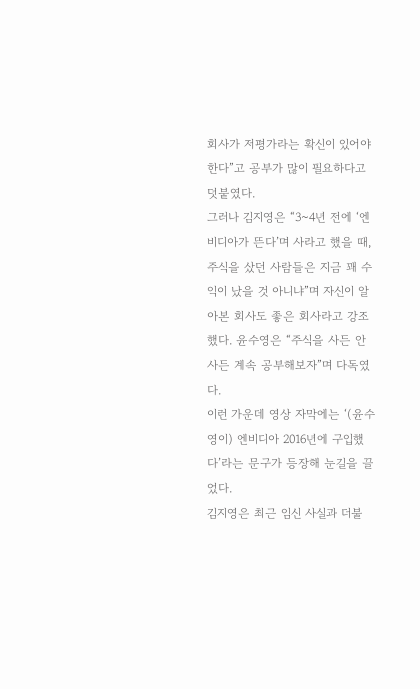회사가 저평가라는 확신이 있어야 한다”고 공부가 많이 필요하다고 덧붙였다.
그러나 김지영은 “3~4년 전에 ‘엔비디아가 뜬다’며 사라고 했을 때, 주식을 샀던 사람들은 지금 꽤 수익이 났을 것 아니냐”며 자신이 알아본 회사도 좋은 회사라고 강조했다. 윤수영은 “주식을 사든 안 사든 계속 공부해보자”며 다독였다.
이런 가운데 영상 자막에는 ‘(윤수영이) 엔비디아 2016년에 구입했다’라는 문구가 등장해 눈길을 끌었다.
김지영은 최근 임신 사실과 더불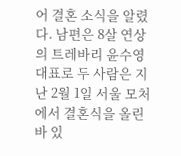어 결혼 소식을 알렸다. 남편은 8살 연상의 트레바리 윤수영 대표로 두 사람은 지난 2월 1일 서울 모처에서 결혼식을 올린 바 있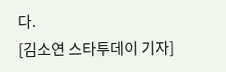다.
[김소연 스타투데이 기자]